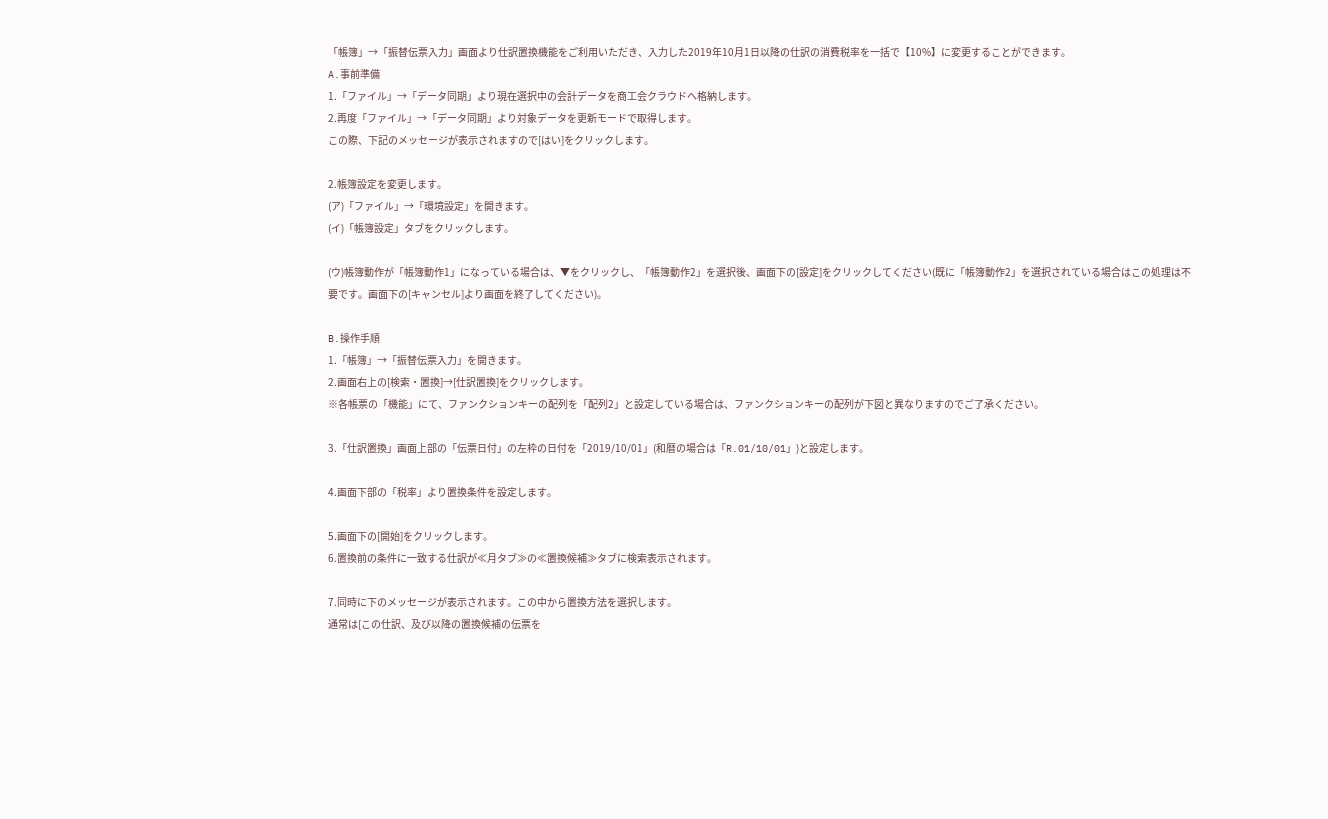「帳簿」→「振替伝票入力」画面より仕訳置換機能をご利用いただき、入力した2019年10月1日以降の仕訳の消費税率を一括で【10%】に変更することができます。
A.事前準備
1.「ファイル」→「データ同期」より現在選択中の会計データを商工会クラウドへ格納します。
2.再度「ファイル」→「データ同期」より対象データを更新モードで取得します。
この際、下記のメッセージが表示されますので[はい]をクリックします。

2.帳簿設定を変更します。
(ア)「ファイル」→「環境設定」を開きます。
(イ)「帳簿設定」タブをクリックします。

(ウ)帳簿動作が「帳簿動作1」になっている場合は、▼をクリックし、「帳簿動作2」を選択後、画面下の[設定]をクリックしてください(既に「帳簿動作2」を選択されている場合はこの処理は不要です。画面下の[キャンセル]より画面を終了してください)。

B.操作手順
1.「帳簿」→「振替伝票入力」を開きます。
2.画面右上の[検索・置換]→[仕訳置換]をクリックします。
※各帳票の「機能」にて、ファンクションキーの配列を「配列2」と設定している場合は、ファンクションキーの配列が下図と異なりますのでご了承ください。

3.「仕訳置換」画面上部の「伝票日付」の左枠の日付を「2019/10/01」(和暦の場合は「R.01/10/01」)と設定します。

4.画面下部の「税率」より置換条件を設定します。

5.画面下の[開始]をクリックします。
6.置換前の条件に一致する仕訳が≪月タブ≫の≪置換候補≫タブに検索表示されます。

7.同時に下のメッセージが表示されます。この中から置換方法を選択します。
通常は[この仕訳、及び以降の置換候補の伝票を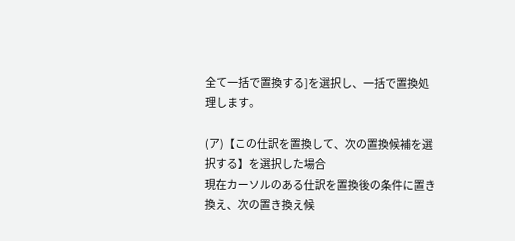全て一括で置換する]を選択し、一括で置換処理します。

(ア)【この仕訳を置換して、次の置換候補を選択する】を選択した場合
現在カーソルのある仕訳を置換後の条件に置き換え、次の置き換え候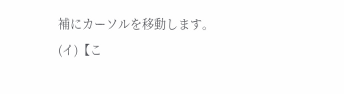補にカーソルを移動します。
(イ)【こ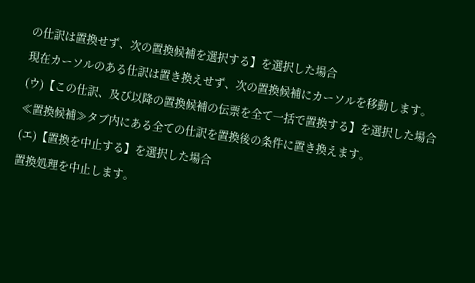の仕訳は置換せず、次の置換候補を選択する】を選択した場合
現在カーソルのある仕訳は置き換えせず、次の置換候補にカーソルを移動します。
(ウ)【この仕訳、及び以降の置換候補の伝票を全て一括で置換する】を選択した場合
≪置換候補≫タブ内にある全ての仕訳を置換後の条件に置き換えます。
(エ)【置換を中止する】を選択した場合
置換処理を中止します。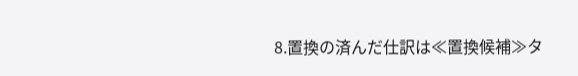8.置換の済んだ仕訳は≪置換候補≫タ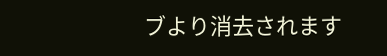ブより消去されます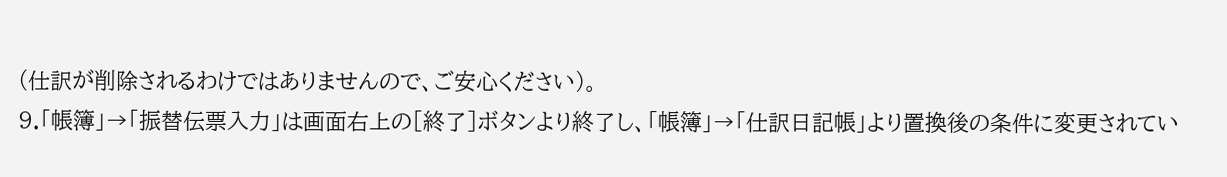(仕訳が削除されるわけではありませんので、ご安心ください)。
9.「帳簿」→「振替伝票入力」は画面右上の[終了]ボタンより終了し、「帳簿」→「仕訳日記帳」より置換後の条件に変更されてい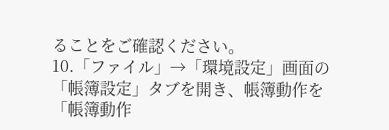ることをご確認ください。
10.「ファイル」→「環境設定」画面の「帳簿設定」タブを開き、帳簿動作を「帳簿動作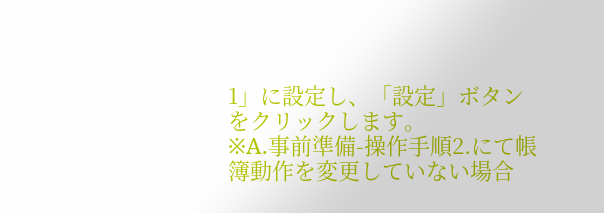1」に設定し、「設定」ボタンをクリックします。
※A.事前準備-操作手順2.にて帳簿動作を変更していない場合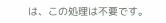は、この処理は不要です。